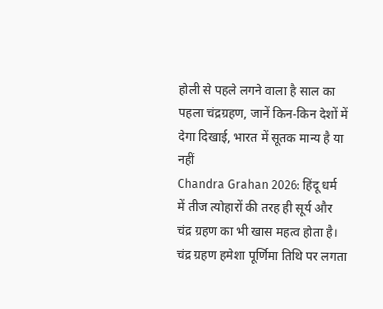होली से पहले लगने वाला है साल का पहला चंद्रग्रहण, जानें किन-किन देशों में देगा दिखाई, भारत में सूतक मान्य है या नहीं
Chandra Grahan 2026: हिंदू धर्म में तीज त्योहारों की तरह ही सूर्य और चंद्र ग्रहण का भी खास महत्व होता है। चंद्र ग्रहण हमेशा पूर्णिमा तिथि पर लगता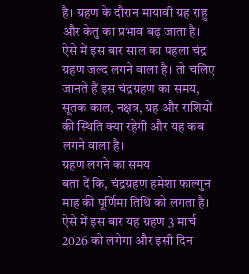है। ग्रहण के दौरान मायावी ग्रह राहु और केतु का प्रभाव बढ़ जाता है। ऐसे में इस बार साल का पहला चंद्र ग्रहण जल्द लगने वाला है। तो चलिए जानते हैं इस चंद्रग्रहण का समय, सूतक काल, नक्षत्र, ग्रह और राशियों की स्थिति क्या रहेगी और यह कब लगने वाला है।
ग्रहण लगने का समय
बता दें कि, चंद्रग्रहण हमेशा फाल्गुन माह की पूर्णिमा तिथि को लगता है। ऐसे में इस बार यह ग्रहण 3 मार्च 2026 को लगेगा और इसी दिन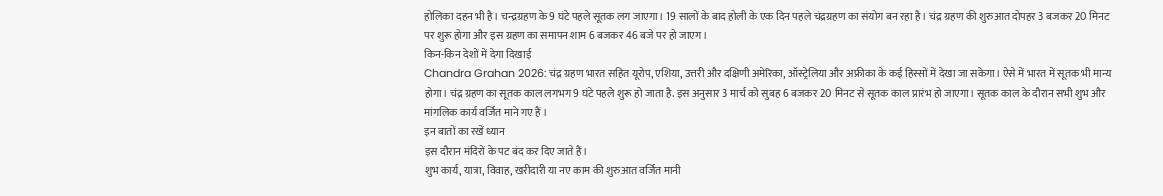होलिका दहन भी है। चन्द्रग्रहण के 9 घंटे पहले सूतक लग जाएगा। 19 सालों के बाद होली के एक दिन पहले चंद्रग्रहण का संयोग बन रहा है। चंद्र ग्रहण की शुरुआत दोपहर 3 बजकर 20 मिनट पर शुरू होगा और इस ग्रहण का समापन शाम 6 बजकर 46 बजे पर हो जाएग।
किन-किन देशों में देगा दिखाई
Chandra Grahan 2026: चंद्र ग्रहण भारत सहित यूरोप, एशिया, उत्तरी और दक्षिणी अमेरिका, ऑस्ट्रेलिया और अफ्रीका के कई हिस्सों में देखा जा सकेगा। ऐसे में भारत में सूतक भी मान्य होगा। चंद्र ग्रहण का सूतक काल लगभग 9 घंटे पहले शुरू हो जाता है. इस अनुसार 3 मार्च को सुबह 6 बजकर 20 मिनट से सूतक काल प्रारंभ हो जाएगा। सूतक काल के दौरान सभी शुभ और मांगलिक कार्य वर्जित माने गए हैं ।
इन बातों का रखें ध्यान
इस दौरान मंदिरों के पट बंद कर दिए जाते हैं।
शुभ कार्य, यात्रा, विवाह, खरीदारी या नए काम की शुरुआत वर्जित मानी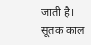जाती है।
सूतक काल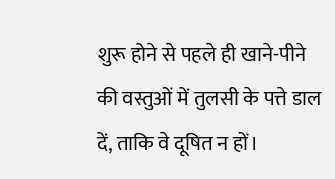शुरू होने से पहले ही खाने-पीने की वस्तुओं में तुलसी के पत्ते डाल दें, ताकि वे दूषित न हों।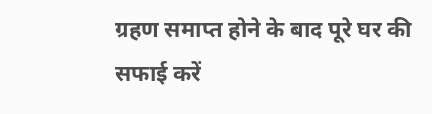ग्रहण समाप्त होने के बाद पूरे घर की सफाई करें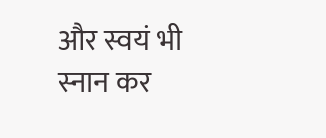और स्वयं भी स्नान कर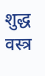शुद्ध वस्त्र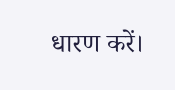धारण करें।